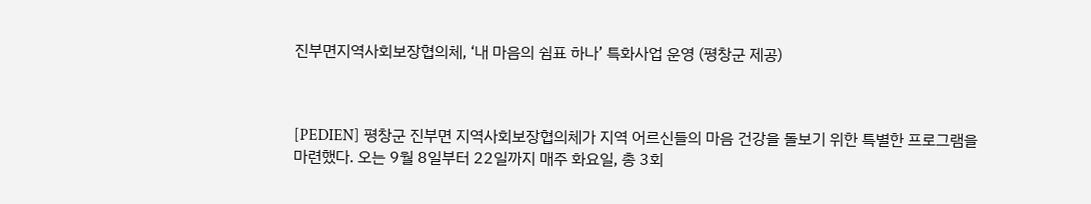진부면지역사회보장협의체, ‘내 마음의 쉼표 하나’ 특화사업 운영 (평창군 제공)



[PEDIEN] 평창군 진부면 지역사회보장협의체가 지역 어르신들의 마음 건강을 돌보기 위한 특별한 프로그램을 마련했다. 오는 9월 8일부터 22일까지 매주 화요일, 총 3회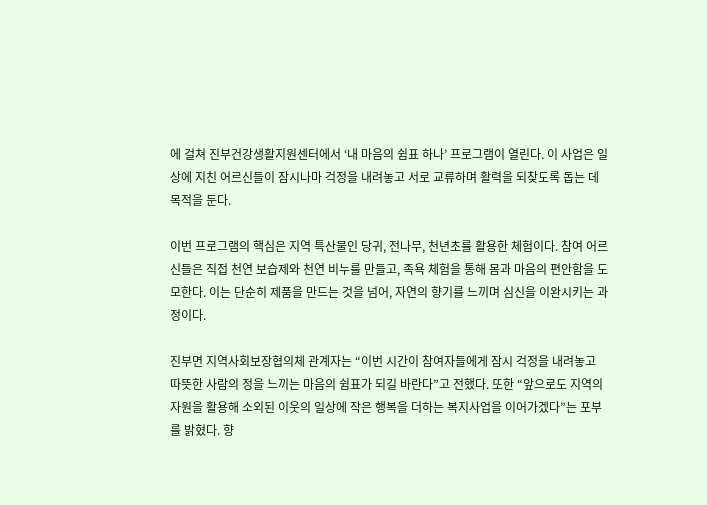에 걸쳐 진부건강생활지원센터에서 ‘내 마음의 쉼표 하나’ 프로그램이 열린다. 이 사업은 일상에 지친 어르신들이 잠시나마 걱정을 내려놓고 서로 교류하며 활력을 되찾도록 돕는 데 목적을 둔다.

이번 프로그램의 핵심은 지역 특산물인 당귀, 전나무, 천년초를 활용한 체험이다. 참여 어르신들은 직접 천연 보습제와 천연 비누를 만들고, 족욕 체험을 통해 몸과 마음의 편안함을 도모한다. 이는 단순히 제품을 만드는 것을 넘어, 자연의 향기를 느끼며 심신을 이완시키는 과정이다.

진부면 지역사회보장협의체 관계자는 “이번 시간이 참여자들에게 잠시 걱정을 내려놓고 따뜻한 사람의 정을 느끼는 마음의 쉼표가 되길 바란다”고 전했다. 또한 “앞으로도 지역의 자원을 활용해 소외된 이웃의 일상에 작은 행복을 더하는 복지사업을 이어가겠다”는 포부를 밝혔다. 향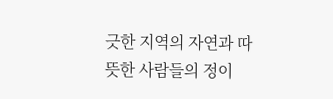긋한 지역의 자연과 따뜻한 사람들의 정이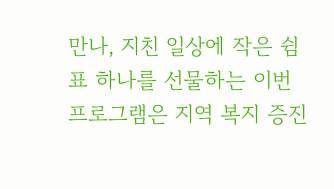만나, 지친 일상에 작은 쉼표 하나를 선물하는 이번 프로그램은 지역 복지 증진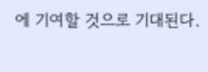에 기여할 것으로 기대된다.